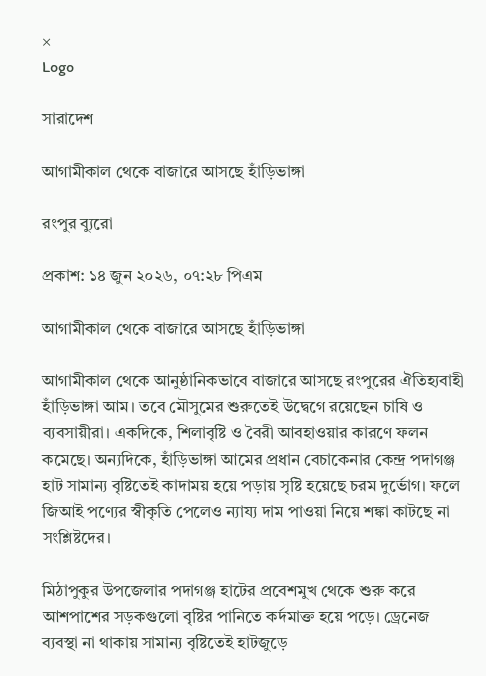×
Logo

সারাদেশ

আগামীকাল থেকে বাজারে আসছে হাঁড়িভাঙ্গা

রংপুর ব্যুরো

প্রকাশ: ১৪ জুন ২০২৬, ০৭:২৮ পিএম

আগামীকাল থেকে বাজারে আসছে হাঁড়িভাঙ্গা

আগামীকাল থেকে আনুষ্ঠানিকভাবে বাজারে আসছে রংপুরের ঐতিহ্যবাহী হাঁড়িভাঙ্গা আম। তবে মৌসুমের শুরুতেই উদ্বেগে রয়েছেন চাষি ও ব্যবসায়ীরা। একদিকে, শিলাবৃষ্টি ও বৈরী আবহাওয়ার কারণে ফলন কমেছে। অন্যদিকে, হাঁড়িভাঙ্গা আমের প্রধান বেচাকেনার কেন্দ্র পদাগঞ্জ হাট সামান্য বৃষ্টিতেই কাদাময় হয়ে পড়ায় সৃষ্টি হয়েছে চরম দুর্ভোগ। ফলে জিআই পণ্যের স্বীকৃতি পেলেও ন্যায্য দাম পাওয়া নিয়ে শঙ্কা কাটছে না সংশ্লিষ্টদের।

মিঠাপুকুর উপজেলার পদাগঞ্জ হাটের প্রবেশমুখ থেকে শুরু করে আশপাশের সড়কগুলো বৃষ্টির পানিতে কর্দমাক্ত হয়ে পড়ে। ড্রেনেজ ব্যবস্থা না থাকায় সামান্য বৃষ্টিতেই হাটজুড়ে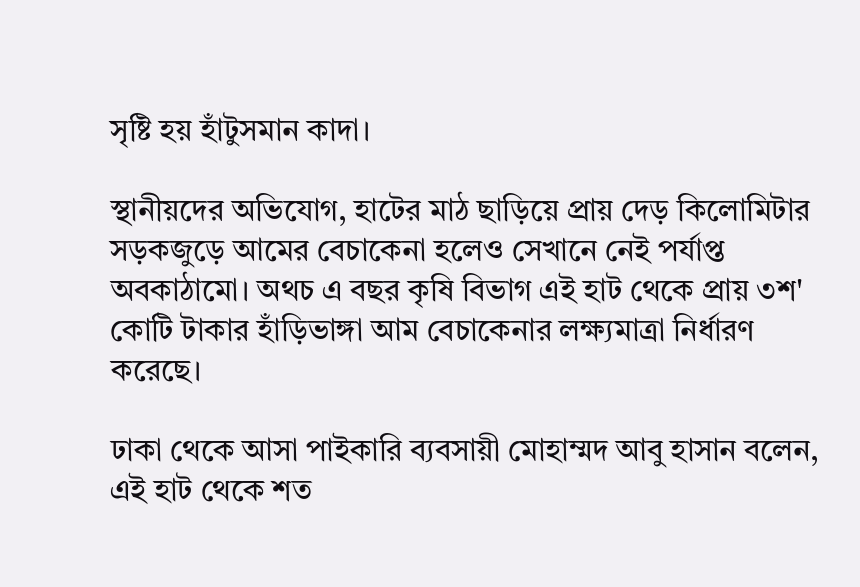সৃষ্টি হয় হাঁটুসমান কাদা।

স্থানীয়দের অভিযোগ, হাটের মাঠ ছাড়িয়ে প্রায় দেড় কিলোমিটার সড়কজুড়ে আমের বেচাকেনা হলেও সেখানে নেই পর্যাপ্ত অবকাঠামো। অথচ এ বছর কৃষি বিভাগ এই হাট থেকে প্রায় ৩শ' কোটি টাকার হাঁড়িভাঙ্গা আম বেচাকেনার লক্ষ্যমাত্রা নির্ধারণ করেছে।

ঢাকা থেকে আসা পাইকারি ব্যবসায়ী মোহাম্মদ আবু হাসান বলেন, এই হাট থেকে শত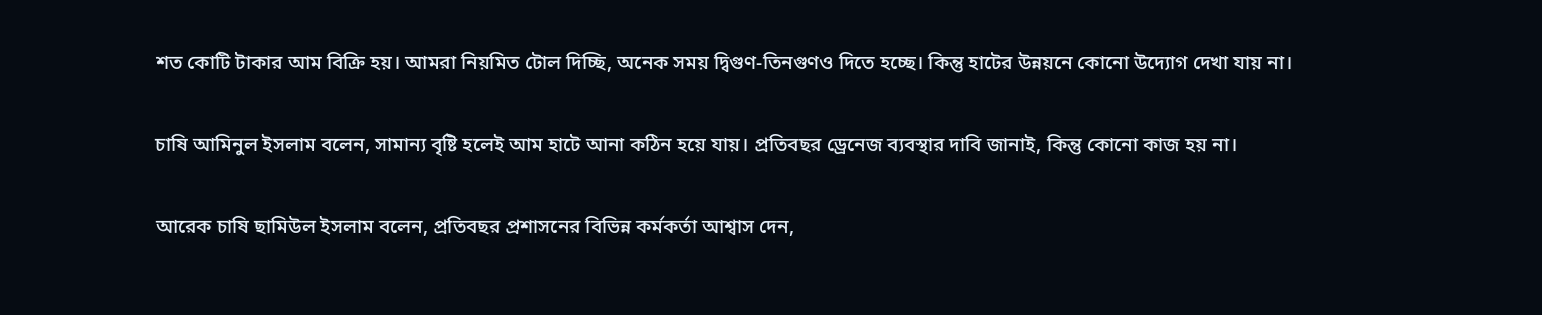শত কোটি টাকার আম বিক্রি হয়। আমরা নিয়মিত টোল দিচ্ছি, অনেক সময় দ্বিগুণ-তিনগুণও দিতে হচ্ছে। কিন্তু হাটের উন্নয়নে কোনো উদ্যোগ দেখা যায় না।

চাষি আমিনুল ইসলাম বলেন, সামান্য বৃষ্টি হলেই আম হাটে আনা কঠিন হয়ে যায়। প্রতিবছর ড্রেনেজ ব্যবস্থার দাবি জানাই, কিন্তু কোনো কাজ হয় না।

আরেক চাষি ছামিউল ইসলাম বলেন, প্রতিবছর প্রশাসনের বিভিন্ন কর্মকর্তা আশ্বাস দেন,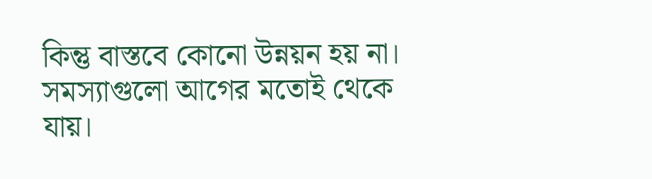কিন্তু বাস্তবে কোনো উন্নয়ন হয় না। সমস্যাগুলো আগের মতোই থেকে যায়।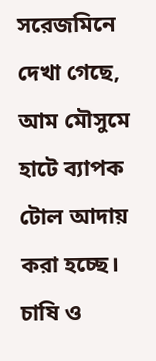সরেজমিনে দেখা গেছে, আম মৌসুমে হাটে ব্যাপক টোল আদায় করা হচ্ছে। চাষি ও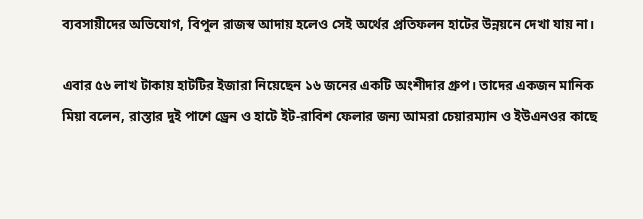ব্যবসায়ীদের অভিযোগ, বিপুল রাজস্ব আদায় হলেও সেই অর্থের প্রতিফলন হাটের উন্নয়নে দেখা যায় না।

এবার ৫৬ লাখ টাকায় হাটটির ইজারা নিয়েছেন ১৬ জনের একটি অংশীদার গ্রুপ। তাদের একজন মানিক মিয়া বলেন, রাস্তার দুই পাশে ড্রেন ও হাটে ইট-রাবিশ ফেলার জন্য আমরা চেয়ারম্যান ও ইউএনওর কাছে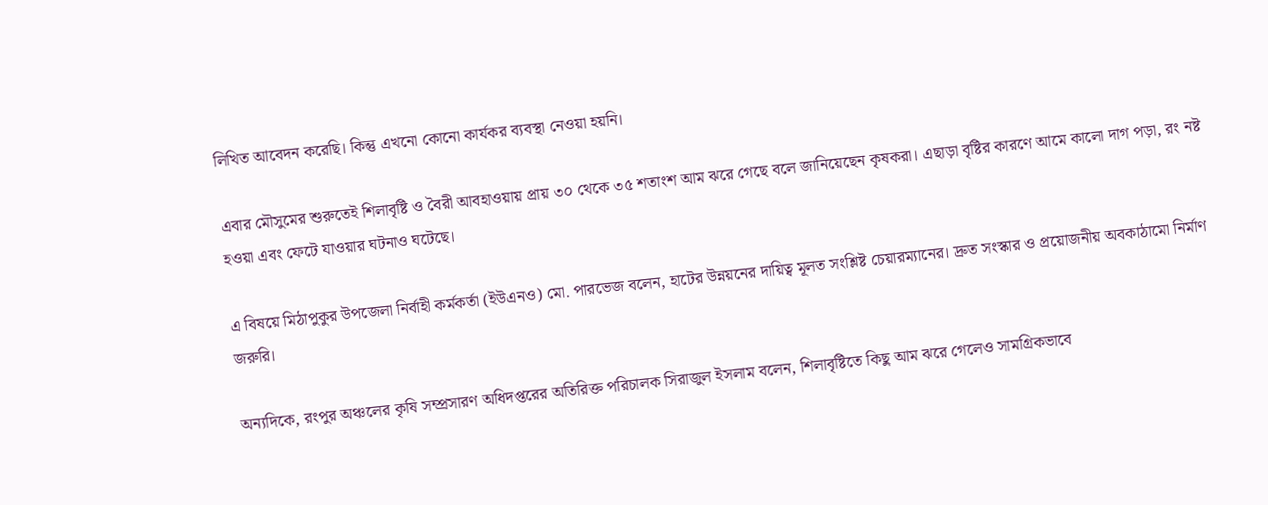লিখিত আবেদন করেছি। কিন্তু এখনো কোনো কার্যকর ব্যবস্থা নেওয়া হয়নি।

এবার মৌসুমের শুরুতেই শিলাবৃষ্টি ও বৈরী আবহাওয়ায় প্রায় ৩০ থেকে ৩৫ শতাংশ আম ঝরে গেছে বলে জানিয়েছেন কৃষকরা। এছাড়া বৃষ্টির কারণে আমে কালো দাগ পড়া, রং নষ্ট হওয়া এবং ফেটে যাওয়ার ঘটনাও ঘটেছে।

এ বিষয়ে মিঠাপুকুর উপজেলা নির্বাহী কর্মকর্তা (ইউএনও) মো. পারভেজ বলেন, হাটের উন্নয়নের দায়িত্ব মূলত সংশ্লিষ্ট চেয়ারম্যানের। দ্রুত সংস্কার ও প্রয়োজনীয় অবকাঠামো নির্মাণ জরুরি।

অন্যদিকে, রংপুর অঞ্চলের কৃষি সম্প্রসারণ অধিদপ্তরের অতিরিক্ত পরিচালক সিরাজুল ইসলাম বলেন, শিলাবৃষ্টিতে কিছু আম ঝরে গেলেও সামগ্রিকভাবে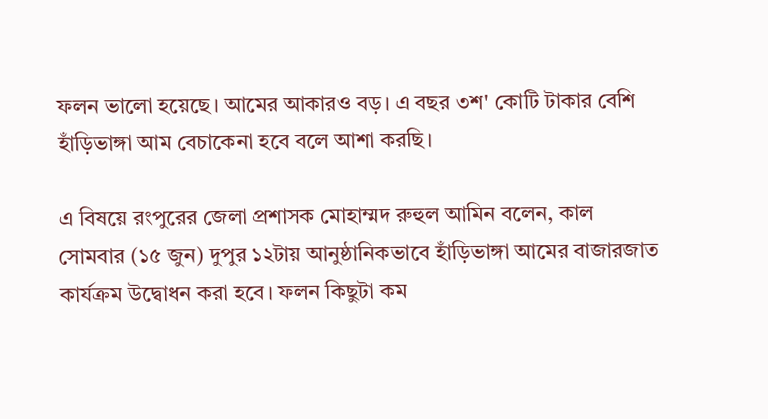ফলন ভালো হয়েছে। আমের আকারও বড়। এ বছর ৩শ' কোটি টাকার বেশি হাঁড়িভাঙ্গা আম বেচাকেনা হবে বলে আশা করছি।

এ বিষয়ে রংপুরের জেলা প্রশাসক মোহাম্মদ রুহুল আমিন বলেন, কাল সোমবার (১৫ জুন) দুপুর ১২টায় আনুষ্ঠানিকভাবে হাঁড়িভাঙ্গা আমের বাজারজাত কার্যক্রম উদ্বোধন করা হবে। ফলন কিছুটা কম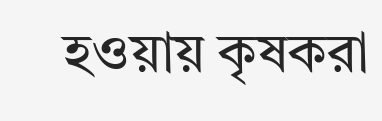হওয়ায় কৃষকরা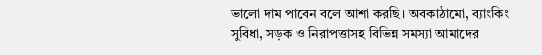ভালো দাম পাবেন বলে আশা করছি। অবকাঠামো, ব্যাংকিং সুবিধা, সড়ক ও নিরাপত্তাসহ বিভিন্ন সমস্যা আমাদের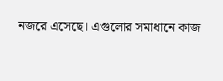নজরে এসেছে। এগুলোর সমাধানে কাজ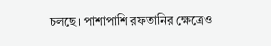চলছে। পাশাপাশি রফতানির ক্ষেত্রেও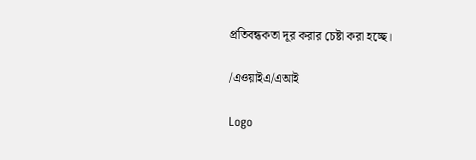প্রতিবন্ধকতা দূর করার চেষ্টা করা হচ্ছে।

/এওয়াইএ/এআই

Logo